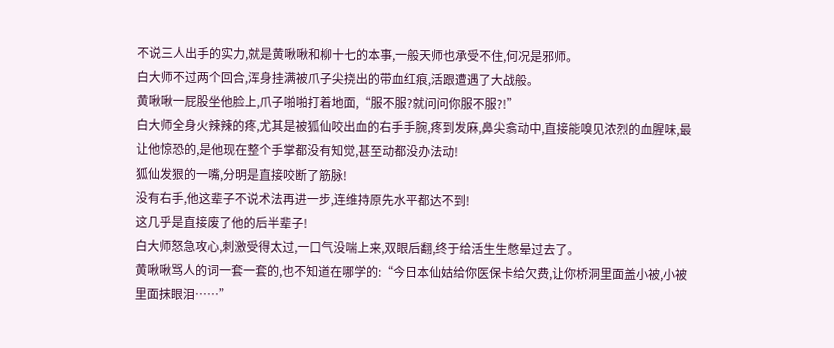不说三人出手的实力,就是黄啾啾和柳十七的本事,一般天师也承受不住,何况是邪师。
白大师不过两个回合,浑身挂满被爪子尖挠出的带血红痕,活跟遭遇了大战般。
黄啾啾一屁股坐他脸上,爪子啪啪打着地面,“服不服?就问问你服不服?!”
白大师全身火辣辣的疼,尤其是被狐仙咬出血的右手手腕,疼到发麻,鼻尖翕动中,直接能嗅见浓烈的血腥味,最让他惊恐的,是他现在整个手掌都没有知觉,甚至动都没办法动!
狐仙发狠的一嘴,分明是直接咬断了筋脉!
没有右手,他这辈子不说术法再进一步,连维持原先水平都达不到!
这几乎是直接废了他的后半辈子!
白大师怒急攻心,刺激受得太过,一口气没喘上来,双眼后翻,终于给活生生憋晕过去了。
黄啾啾骂人的词一套一套的,也不知道在哪学的:“今日本仙姑给你医保卡给欠费,让你桥洞里面盖小被,小被里面抹眼泪……”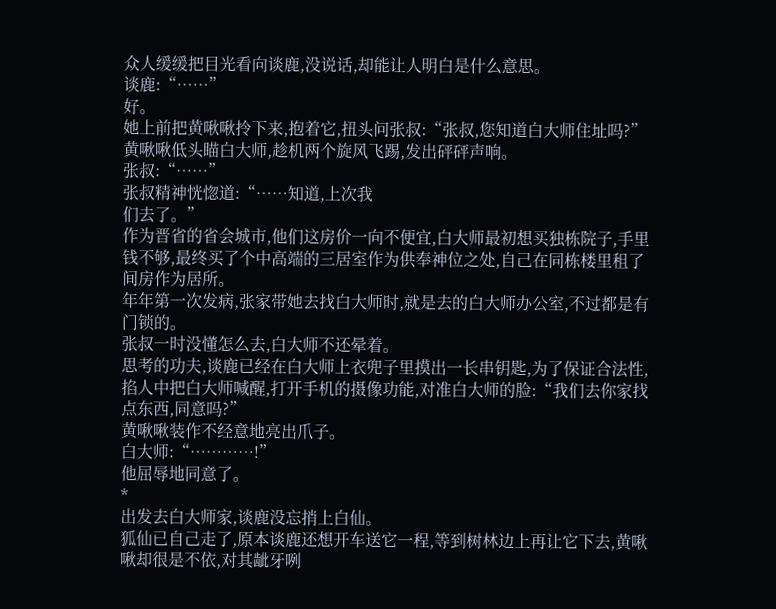众人缓缓把目光看向谈鹿,没说话,却能让人明白是什么意思。
谈鹿:“……”
好。
她上前把黄啾啾拎下来,抱着它,扭头问张叔:“张叔,您知道白大师住址吗?”
黄啾啾低头瞄白大师,趁机两个旋风飞踢,发出砰砰声响。
张叔:“……”
张叔精神恍惚道:“……知道,上次我
们去了。”
作为晋省的省会城市,他们这房价一向不便宜,白大师最初想买独栋院子,手里钱不够,最终买了个中高端的三居室作为供奉神位之处,自己在同栋楼里租了间房作为居所。
年年第一次发病,张家带她去找白大师时,就是去的白大师办公室,不过都是有门锁的。
张叔一时没懂怎么去,白大师不还晕着。
思考的功夫,谈鹿已经在白大师上衣兜子里摸出一长串钥匙,为了保证合法性,掐人中把白大师喊醒,打开手机的摄像功能,对准白大师的脸:“我们去你家找点东西,同意吗?”
黄啾啾装作不经意地亮出爪子。
白大师:“…………!”
他屈辱地同意了。
*
出发去白大师家,谈鹿没忘捎上白仙。
狐仙已自己走了,原本谈鹿还想开车送它一程,等到树林边上再让它下去,黄啾啾却很是不依,对其龇牙咧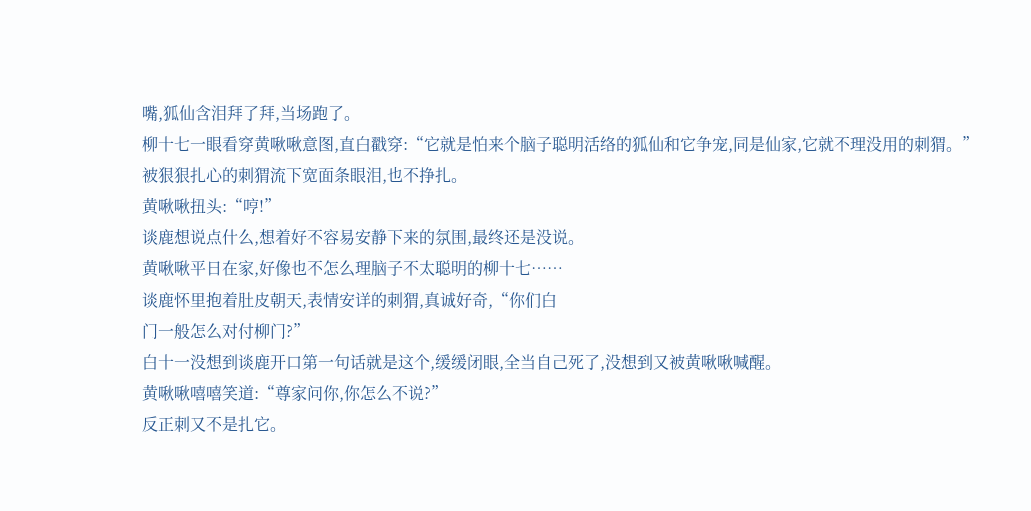嘴,狐仙含泪拜了拜,当场跑了。
柳十七一眼看穿黄啾啾意图,直白戳穿:“它就是怕来个脑子聪明活络的狐仙和它争宠,同是仙家,它就不理没用的刺猬。”
被狠狠扎心的刺猬流下宽面条眼泪,也不挣扎。
黄啾啾扭头:“哼!”
谈鹿想说点什么,想着好不容易安静下来的氛围,最终还是没说。
黄啾啾平日在家,好像也不怎么理脑子不太聪明的柳十七……
谈鹿怀里抱着肚皮朝天,表情安详的刺猬,真诚好奇,“你们白
门一般怎么对付柳门?”
白十一没想到谈鹿开口第一句话就是这个,缓缓闭眼,全当自己死了,没想到又被黄啾啾喊醒。
黄啾啾嘻嘻笑道:“尊家问你,你怎么不说?”
反正刺又不是扎它。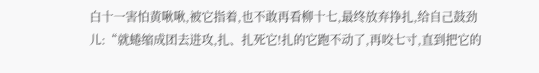白十一害怕黄啾啾,被它指着,也不敢再看柳十七,最终放弃挣扎,给自己鼓劲儿:“就蜷缩成团去进攻,扎、扎死它!扎的它跑不动了,再咬七寸,直到把它的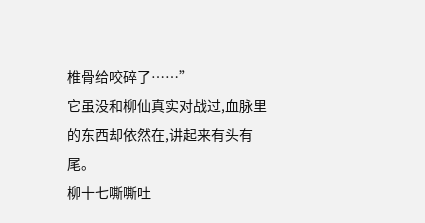椎骨给咬碎了……”
它虽没和柳仙真实对战过,血脉里的东西却依然在,讲起来有头有尾。
柳十七嘶嘶吐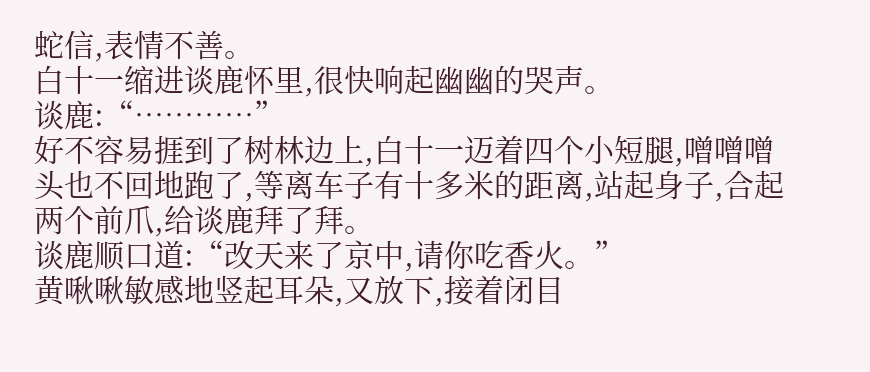蛇信,表情不善。
白十一缩进谈鹿怀里,很快响起幽幽的哭声。
谈鹿:“…………”
好不容易捱到了树林边上,白十一迈着四个小短腿,噌噌噌头也不回地跑了,等离车子有十多米的距离,站起身子,合起两个前爪,给谈鹿拜了拜。
谈鹿顺口道:“改天来了京中,请你吃香火。”
黄啾啾敏感地竖起耳朵,又放下,接着闭目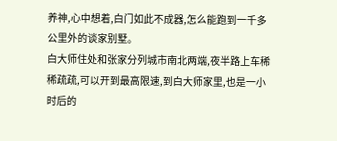养神,心中想着,白门如此不成器,怎么能跑到一千多公里外的谈家别墅。
白大师住处和张家分列城市南北两端,夜半路上车稀稀疏疏,可以开到最高限速,到白大师家里,也是一小时后的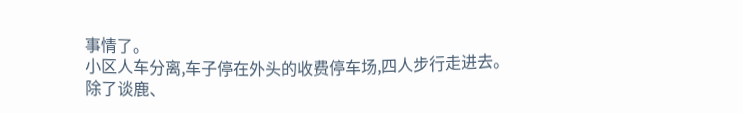事情了。
小区人车分离,车子停在外头的收费停车场,四人步行走进去。
除了谈鹿、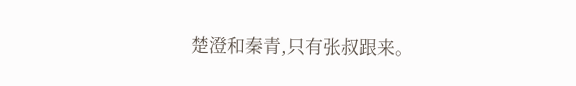楚澄和秦青,只有张叔跟来。